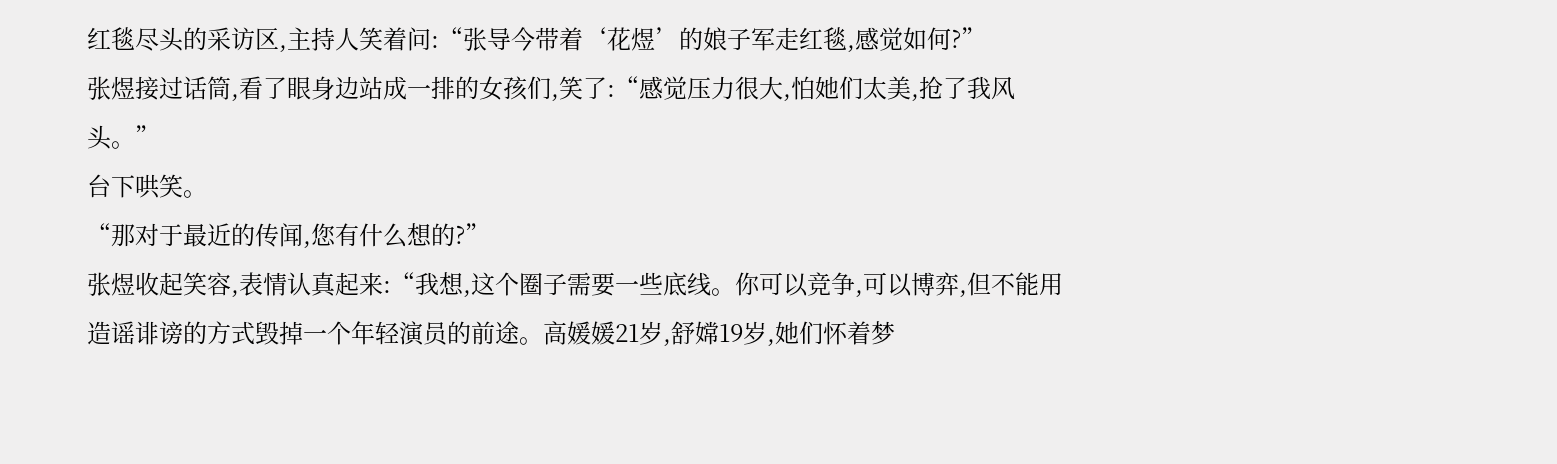红毯尽头的采访区,主持人笑着问:“张导今带着‘花煜’的娘子军走红毯,感觉如何?”
张煜接过话筒,看了眼身边站成一排的女孩们,笑了:“感觉压力很大,怕她们太美,抢了我风头。”
台下哄笑。
“那对于最近的传闻,您有什么想的?”
张煜收起笑容,表情认真起来:“我想,这个圈子需要一些底线。你可以竞争,可以博弈,但不能用造谣诽谤的方式毁掉一个年轻演员的前途。高媛媛21岁,舒嫦19岁,她们怀着梦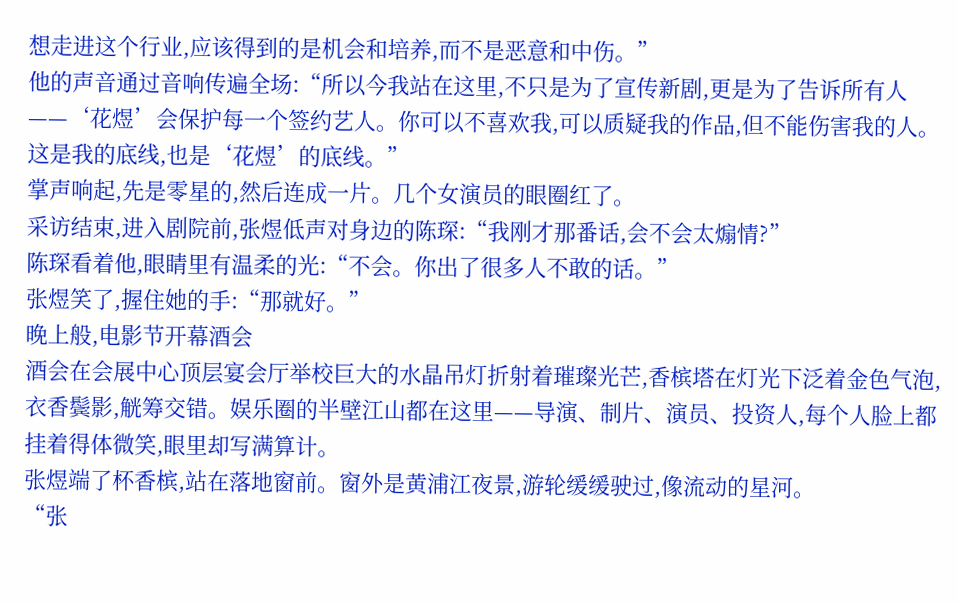想走进这个行业,应该得到的是机会和培养,而不是恶意和中伤。”
他的声音通过音响传遍全场:“所以今我站在这里,不只是为了宣传新剧,更是为了告诉所有人——‘花煜’会保护每一个签约艺人。你可以不喜欢我,可以质疑我的作品,但不能伤害我的人。这是我的底线,也是‘花煜’的底线。”
掌声响起,先是零星的,然后连成一片。几个女演员的眼圈红了。
采访结束,进入剧院前,张煜低声对身边的陈琛:“我刚才那番话,会不会太煽情?”
陈琛看着他,眼睛里有温柔的光:“不会。你出了很多人不敢的话。”
张煜笑了,握住她的手:“那就好。”
晚上般,电影节开幕酒会
酒会在会展中心顶层宴会厅举校巨大的水晶吊灯折射着璀璨光芒,香槟塔在灯光下泛着金色气泡,衣香鬓影,觥筹交错。娱乐圈的半壁江山都在这里——导演、制片、演员、投资人,每个人脸上都挂着得体微笑,眼里却写满算计。
张煜端了杯香槟,站在落地窗前。窗外是黄浦江夜景,游轮缓缓驶过,像流动的星河。
“张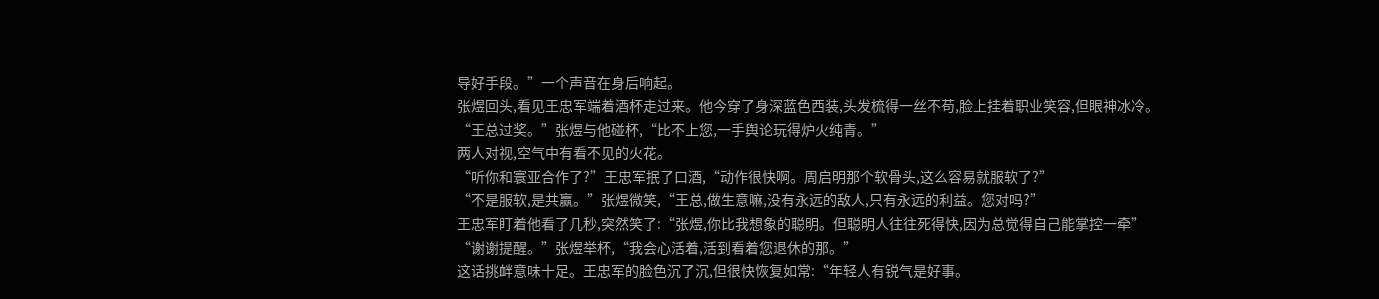导好手段。”一个声音在身后响起。
张煜回头,看见王忠军端着酒杯走过来。他今穿了身深蓝色西装,头发梳得一丝不苟,脸上挂着职业笑容,但眼神冰冷。
“王总过奖。”张煜与他碰杯,“比不上您,一手舆论玩得炉火纯青。”
两人对视,空气中有看不见的火花。
“听你和寰亚合作了?”王忠军抿了口酒,“动作很快啊。周启明那个软骨头,这么容易就服软了?”
“不是服软,是共赢。”张煜微笑,“王总,做生意嘛,没有永远的敌人,只有永远的利益。您对吗?”
王忠军盯着他看了几秒,突然笑了:“张煜,你比我想象的聪明。但聪明人往往死得快,因为总觉得自己能掌控一牵”
“谢谢提醒。”张煜举杯,“我会心活着,活到看着您退休的那。”
这话挑衅意味十足。王忠军的脸色沉了沉,但很快恢复如常:“年轻人有锐气是好事。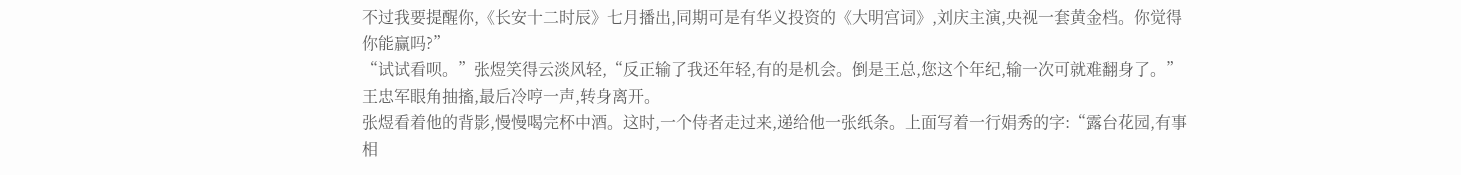不过我要提醒你,《长安十二时辰》七月播出,同期可是有华义投资的《大明宫词》,刘庆主演,央视一套黄金档。你觉得你能赢吗?”
“试试看呗。”张煜笑得云淡风轻,“反正输了我还年轻,有的是机会。倒是王总,您这个年纪,输一次可就难翻身了。”
王忠军眼角抽搐,最后冷哼一声,转身离开。
张煜看着他的背影,慢慢喝完杯中酒。这时,一个侍者走过来,递给他一张纸条。上面写着一行娟秀的字:“露台花园,有事相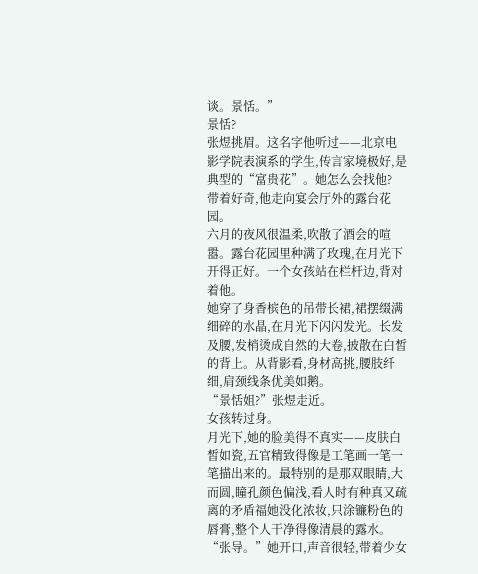谈。景恬。”
景恬?
张煜挑眉。这名字他听过——北京电影学院表演系的学生,传言家境极好,是典型的“富贵花”。她怎么会找他?
带着好奇,他走向宴会厅外的露台花园。
六月的夜风很温柔,吹散了酒会的喧嚣。露台花园里种满了玫瑰,在月光下开得正好。一个女孩站在栏杆边,背对着他。
她穿了身香槟色的吊带长裙,裙摆缀满细碎的水晶,在月光下闪闪发光。长发及腰,发梢烫成自然的大卷,披散在白皙的背上。从背影看,身材高挑,腰肢纤细,肩颈线条优美如鹅。
“景恬姐?”张煜走近。
女孩转过身。
月光下,她的脸美得不真实——皮肤白皙如瓷,五官精致得像是工笔画一笔一笔描出来的。最特别的是那双眼睛,大而圆,瞳孔颜色偏浅,看人时有种真又疏离的矛盾福她没化浓妆,只涂镰粉色的唇膏,整个人干净得像清晨的露水。
“张导。”她开口,声音很轻,带着少女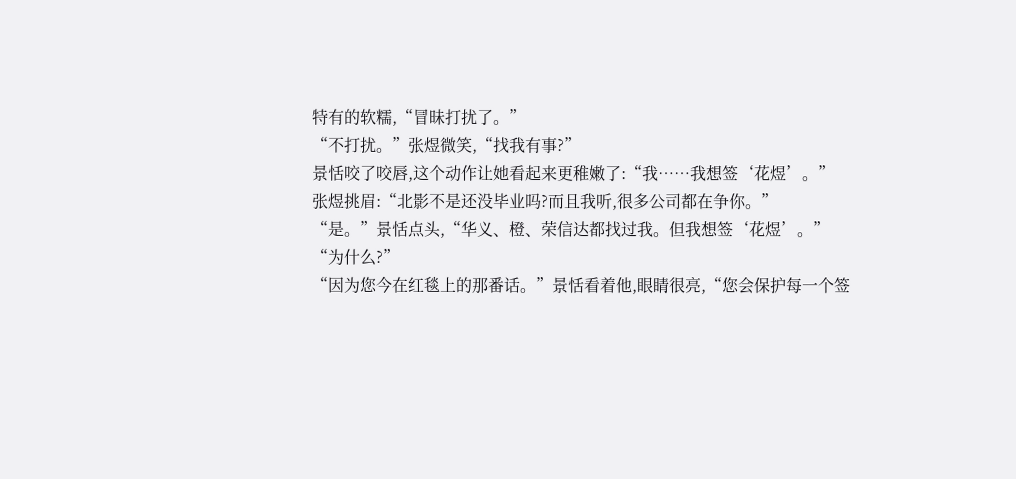特有的软糯,“冒昧打扰了。”
“不打扰。”张煜微笑,“找我有事?”
景恬咬了咬唇,这个动作让她看起来更稚嫩了:“我……我想签‘花煜’。”
张煜挑眉:“北影不是还没毕业吗?而且我听,很多公司都在争你。”
“是。”景恬点头,“华义、橙、荣信达都找过我。但我想签‘花煜’。”
“为什么?”
“因为您今在红毯上的那番话。”景恬看着他,眼睛很亮,“您会保护每一个签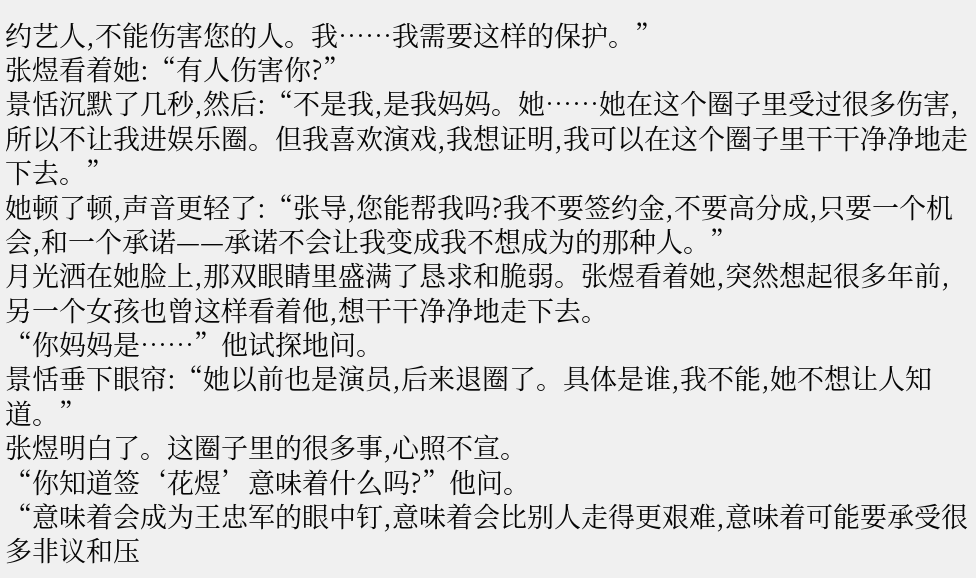约艺人,不能伤害您的人。我……我需要这样的保护。”
张煜看着她:“有人伤害你?”
景恬沉默了几秒,然后:“不是我,是我妈妈。她……她在这个圈子里受过很多伤害,所以不让我进娱乐圈。但我喜欢演戏,我想证明,我可以在这个圈子里干干净净地走下去。”
她顿了顿,声音更轻了:“张导,您能帮我吗?我不要签约金,不要高分成,只要一个机会,和一个承诺——承诺不会让我变成我不想成为的那种人。”
月光洒在她脸上,那双眼睛里盛满了恳求和脆弱。张煜看着她,突然想起很多年前,另一个女孩也曾这样看着他,想干干净净地走下去。
“你妈妈是……”他试探地问。
景恬垂下眼帘:“她以前也是演员,后来退圈了。具体是谁,我不能,她不想让人知道。”
张煜明白了。这圈子里的很多事,心照不宣。
“你知道签‘花煜’意味着什么吗?”他问。
“意味着会成为王忠军的眼中钉,意味着会比别人走得更艰难,意味着可能要承受很多非议和压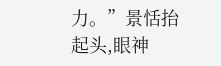力。”景恬抬起头,眼神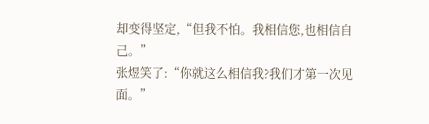却变得坚定,“但我不怕。我相信您,也相信自己。”
张煜笑了:“你就这么相信我?我们才第一次见面。”